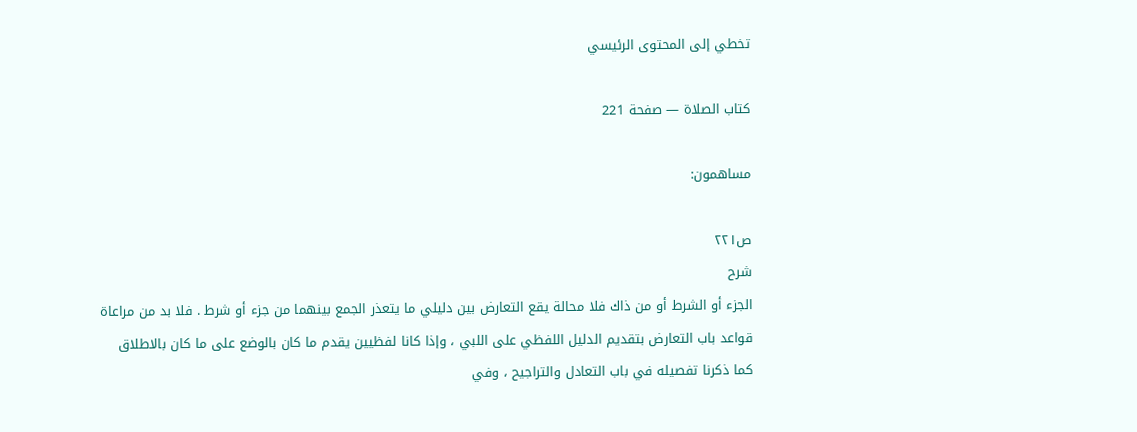تخطي إلى المحتوى الرئيسي

كتاب الصلاة — صفحة 221

مساهمون:

ص٢٢١
شرح
الجزء أو الشرط أو من ذاك فلا محالة يقع التعارض بين دليلي ما يتعذر الجمع بينهما من جزء أو شرط . فلا بد من مراعاة قواعد باب التعارض بتقديم الدليل اللفظي على اللبي ، وإذا كانا لفظيين يقدم ما كان بالوضع على ما كان بالاطلاق كما ذكرنا تفصيله في باب التعادل والتراجيح ، وفي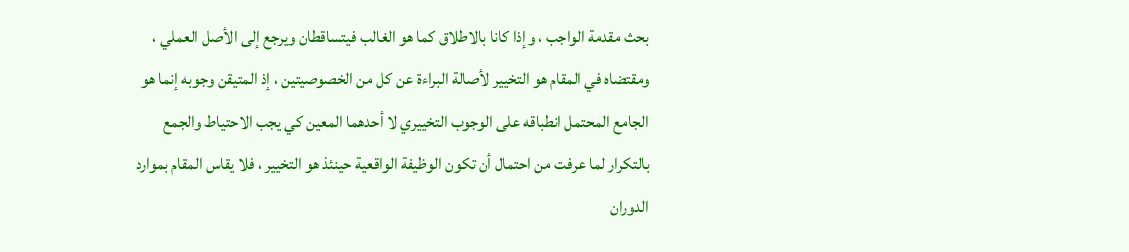بحث مقدمة الواجب ، وإذا كانا بالاطلاق كما هو الغالب فيتساقطان ويرجع إلى الأصل العملي ، ومقتضاه في المقام هو التخيير لأصالة البراءة عن كل من الخصوصيتين ، إذ المتيقن وجوبه إنما هو الجامع المحتمل انطباقه على الوجوب التخييري لا أحدهما المعين كي يجب الاحتياط والجمع بالتكرار لما عرفت من احتمال أن تكون الوظيفة الواقعية حينئذ هو التخيير ، فلا يقاس المقام بموارد الدوران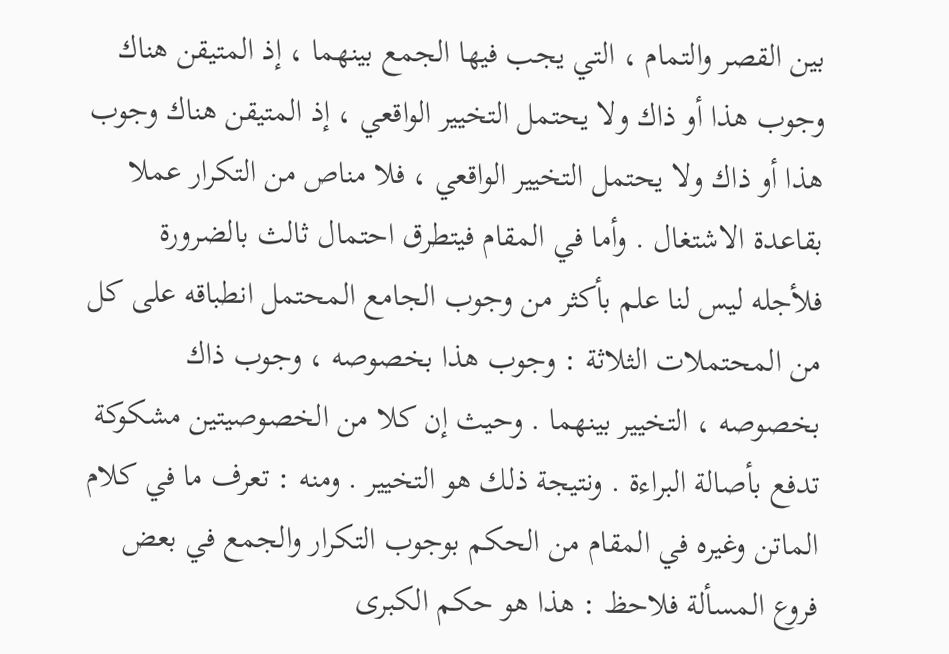بين القصر والتمام ، التي يجب فيها الجمع بينهما ، إذ المتيقن هناك وجوب هذا أو ذاك ولا يحتمل التخيير الواقعي ، إذ المتيقن هناك وجوب هذا أو ذاك ولا يحتمل التخيير الواقعي ، فلا مناص من التكرار عملا بقاعدة الاشتغال . وأما في المقام فيتطرق احتمال ثالث بالضرورة فلأجله ليس لنا علم بأكثر من وجوب الجامع المحتمل انطباقه على كل من المحتملات الثلاثة : وجوب هذا بخصوصه ، وجوب ذاك بخصوصه ، التخيير بينهما . وحيث إن كلا من الخصوصيتين مشكوكة تدفع بأصالة البراءة . ونتيجة ذلك هو التخيير . ومنه : تعرف ما في كلام الماتن وغيره في المقام من الحكم بوجوب التكرار والجمع في بعض فروع المسألة فلاحظ : هذا هو حكم الكبرى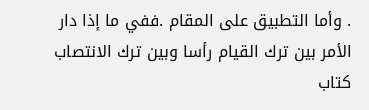. وأما التطبيق على المقام .ففي ما إذا دار الأمر بين ترك القيام رأسا وبين ترك الانتصاب
كتاب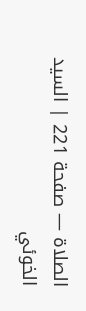الصلاة — صفحة 221 | السيد الخوئي